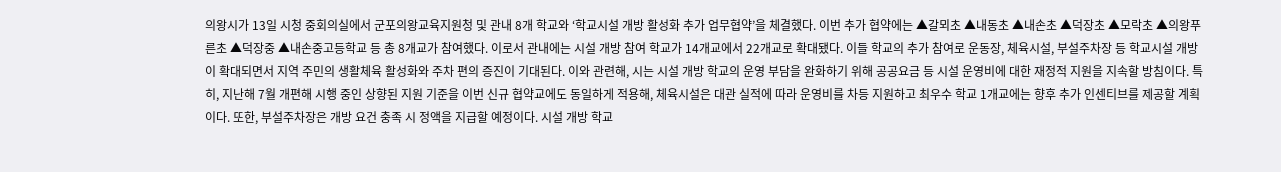의왕시가 13일 시청 중회의실에서 군포의왕교육지원청 및 관내 8개 학교와 ‘학교시설 개방 활성화 추가 업무협약’을 체결했다. 이번 추가 협약에는 ▲갈뫼초 ▲내동초 ▲내손초 ▲덕장초 ▲모락초 ▲의왕푸른초 ▲덕장중 ▲내손중고등학교 등 총 8개교가 참여했다. 이로서 관내에는 시설 개방 참여 학교가 14개교에서 22개교로 확대됐다. 이들 학교의 추가 참여로 운동장, 체육시설, 부설주차장 등 학교시설 개방이 확대되면서 지역 주민의 생활체육 활성화와 주차 편의 증진이 기대된다. 이와 관련해, 시는 시설 개방 학교의 운영 부담을 완화하기 위해 공공요금 등 시설 운영비에 대한 재정적 지원을 지속할 방침이다. 특히, 지난해 7월 개편해 시행 중인 상향된 지원 기준을 이번 신규 협약교에도 동일하게 적용해, 체육시설은 대관 실적에 따라 운영비를 차등 지원하고 최우수 학교 1개교에는 향후 추가 인센티브를 제공할 계획이다. 또한, 부설주차장은 개방 요건 충족 시 정액을 지급할 예정이다. 시설 개방 학교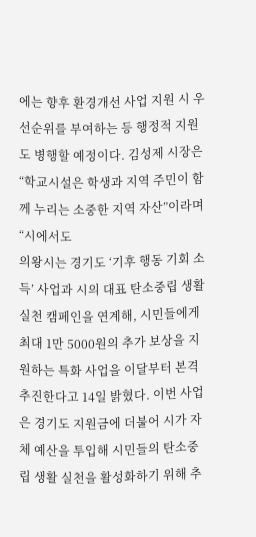에는 향후 환경개선 사업 지원 시 우선순위를 부여하는 등 행정적 지원도 병행할 예정이다. 김성제 시장은 “학교시설은 학생과 지역 주민이 함께 누리는 소중한 지역 자산”이라며 “시에서도
의왕시는 경기도 ‘기후 행동 기회 소득’ 사업과 시의 대표 탄소중립 생활 실천 캠페인을 연계해, 시민들에게 최대 1만 5000원의 추가 보상을 지원하는 특화 사업을 이달부터 본격 추진한다고 14일 밝혔다. 이번 사업은 경기도 지원금에 더불어 시가 자체 예산을 투입해 시민들의 탄소중립 생활 실천을 활성화하기 위해 추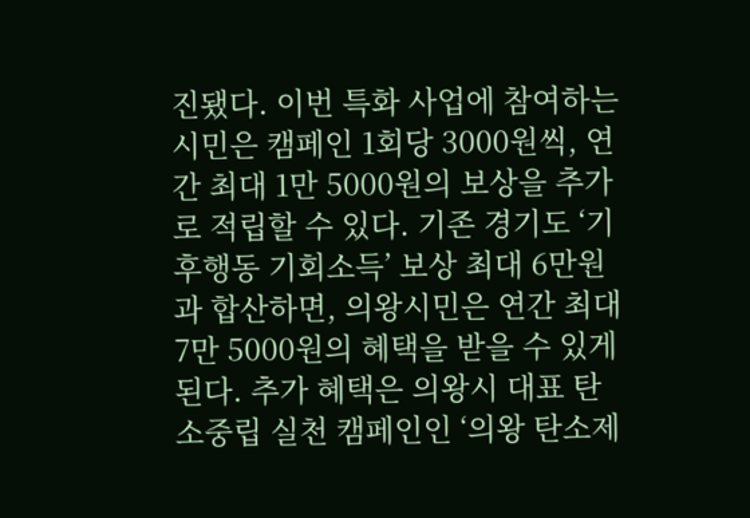진됐다. 이번 특화 사업에 참여하는 시민은 캠페인 1회당 3000원씩, 연간 최대 1만 5000원의 보상을 추가로 적립할 수 있다. 기존 경기도 ‘기후행동 기회소득’ 보상 최대 6만원과 합산하면, 의왕시민은 연간 최대 7만 5000원의 혜택을 받을 수 있게 된다. 추가 혜택은 의왕시 대표 탄소중립 실천 캠페인인 ‘의왕 탄소제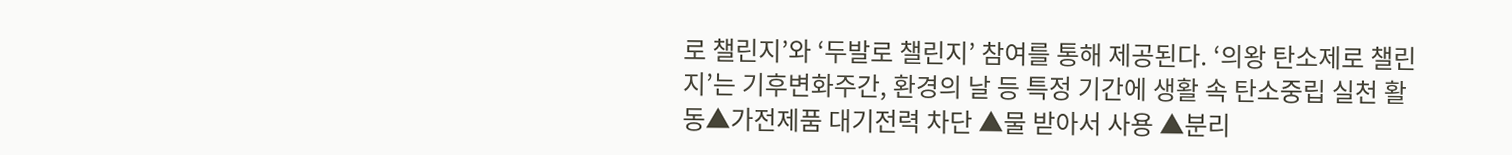로 챌린지’와 ‘두발로 챌린지’ 참여를 통해 제공된다. ‘의왕 탄소제로 챌린지’는 기후변화주간, 환경의 날 등 특정 기간에 생활 속 탄소중립 실천 활동▲가전제품 대기전력 차단 ▲물 받아서 사용 ▲분리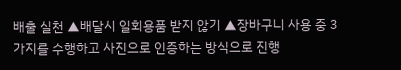배출 실천 ▲배달시 일회용품 받지 않기 ▲장바구니 사용 중 3가지를 수행하고 사진으로 인증하는 방식으로 진행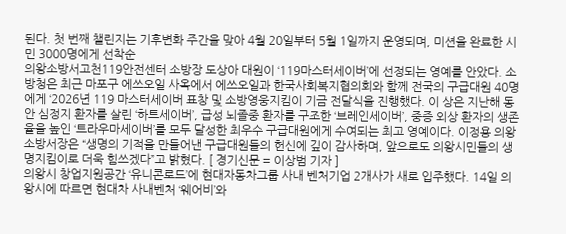된다. 첫 번째 챌린지는 기후변화 주간을 맞아 4월 20일부터 5월 1일까지 운영되며, 미션을 완료한 시민 3000명에게 선착순
의왕소방서고천119안전센터 소방장 도상아 대원이 ‘119마스터세이버’에 선정되는 영예를 안았다. 소방청은 최근 마포구 에쓰오일 사옥에서 에쓰오일과 한국사회복지협의회와 함께 전국의 구급대원 40명에게 ‘2026년 119 마스터세이버 표창 및 소방영웅지킴이 기금 전달식을 진행했다. 이 상은 지난해 동안 심정지 환자를 살린 ‘하트세이버’, 급성 뇌졸중 환자를 구조한 ‘브레인세이버’, 중증 외상 환자의 생존율을 높인 ‘트라우마세이버’를 모두 달성한 최우수 구급대원에게 수여되는 최고 영예이다. 이정용 의왕소방서장은 “생명의 기적을 만들어낸 구급대원들의 헌신에 깊이 감사하며, 앞으로도 의왕시민들의 생명지킴이로 더욱 힘쓰겠다”고 밝혔다. [ 경기신문 = 이상범 기자 ]
의왕시 창업지원공간 ‘유니콘로드’에 현대자동차그룹 사내 벤처기업 2개사가 새로 입주했다. 14일 의왕시에 따르면 현대차 사내벤처 ‘웨어비’와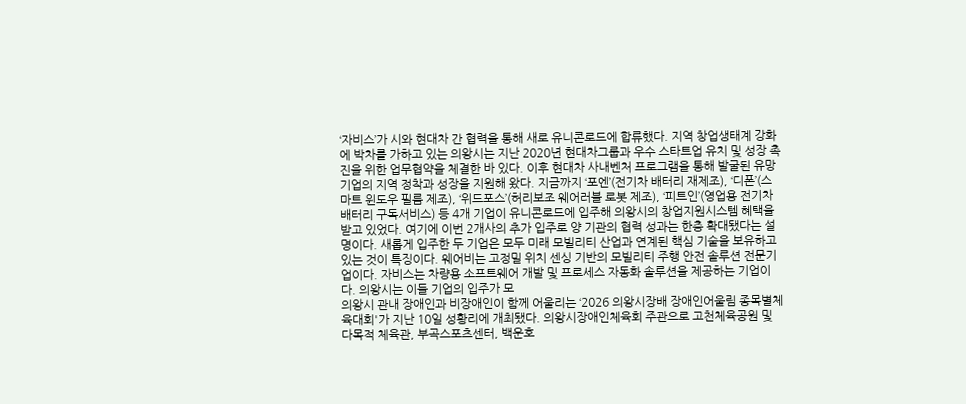‘자비스’가 시와 현대차 간 협력을 통해 새로 유니콘로드에 합류했다. 지역 창업생태계 강화에 박차를 가하고 있는 의왕시는 지난 2020년 현대차그룹과 우수 스타트업 유치 및 성장 촉진을 위한 업무협약을 체결한 바 있다. 이후 현대차 사내벤처 프로그램을 통해 발굴된 유망기업의 지역 정착과 성장을 지원해 왔다. 지금까지 ‘포엔’(전기차 배터리 재제조), ‘디폰’(스마트 윈도우 필름 제조), ‘위드포스’(허리보조 웨어러블 로봇 제조), ‘피트인’(영업용 전기차 배터리 구독서비스) 등 4개 기업이 유니콘로드에 입주해 의왕시의 창업지원시스템 혜택을 받고 있었다. 여기에 이번 2개사의 추가 입주로 양 기관의 협력 성과는 한층 확대됐다는 설명이다. 새롭게 입주한 두 기업은 모두 미래 모빌리티 산업과 연계된 핵심 기술을 보유하고 있는 것이 특징이다. 웨어비는 고정밀 위치 센싱 기반의 모빌리티 주행 안전 솔루션 전문기업이다. 자비스는 차량용 소프트웨어 개발 및 프로세스 자동화 솔루션을 제공하는 기업이다. 의왕시는 이들 기업의 입주가 모
의왕시 관내 장애인과 비장애인이 함께 어울리는 ‘2026 의왕시장배 장애인어울림 종목별체육대회'가 지난 10일 성황리에 개최됐다. 의왕시장애인체육회 주관으로 고천체육공원 및 다목적 체육관, 부곡스포츠센터, 백운호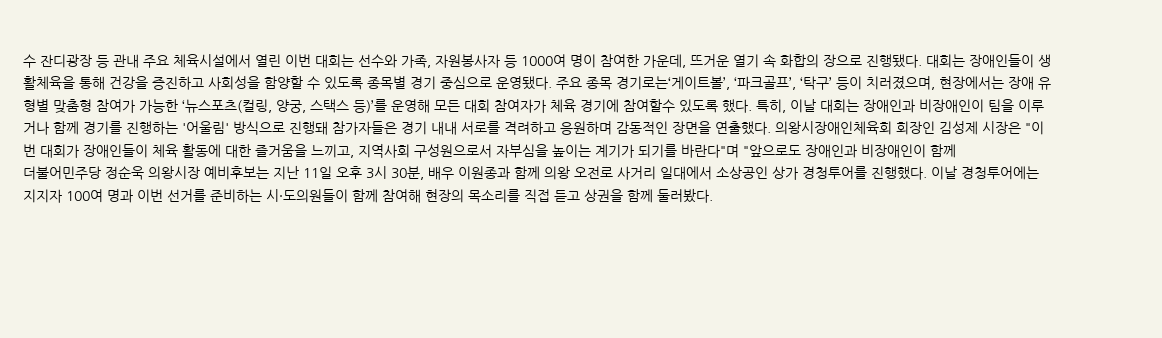수 잔디광장 등 관내 주요 체육시설에서 열린 이번 대회는 선수와 가족, 자원봉사자 등 1000여 명이 참여한 가운데, 뜨거운 열기 속 화합의 장으로 진행됐다. 대회는 장애인들이 생활체육을 통해 건강을 증진하고 사회성을 함양할 수 있도록 종목별 경기 중심으로 운영됐다. 주요 종목 경기로는‘게이트볼’, ‘파크골프’, ‘탁구’ 등이 치러졌으며, 현장에서는 장애 유형별 맞춤형 참여가 가능한 ‘뉴스포츠(컬링, 양궁, 스택스 등)’를 운영해 모든 대회 참여자가 체육 경기에 참여할수 있도록 했다. 특히, 이날 대회는 장애인과 비장애인이 팀을 이루거나 함께 경기를 진행하는 '어울림' 방식으로 진행돼 참가자들은 경기 내내 서로를 격려하고 응원하며 감동적인 장면을 연출했다. 의왕시장애인체육회 회장인 김성제 시장은 "이번 대회가 장애인들이 체육 활동에 대한 즐거움을 느끼고, 지역사회 구성원으로서 자부심을 높이는 계기가 되기를 바란다"며 "앞으로도 장애인과 비장애인이 함께
더불어민주당 정순욱 의왕시장 예비후보는 지난 11일 오후 3시 30분, 배우 이원종과 함께 의왕 오전로 사거리 일대에서 소상공인 상가 경청투어를 진행했다. 이날 경청투어에는 지지자 100여 명과 이번 선거를 준비하는 시·도의원들이 함께 참여해 현장의 목소리를 직접 듣고 상권을 함께 둘러봤다.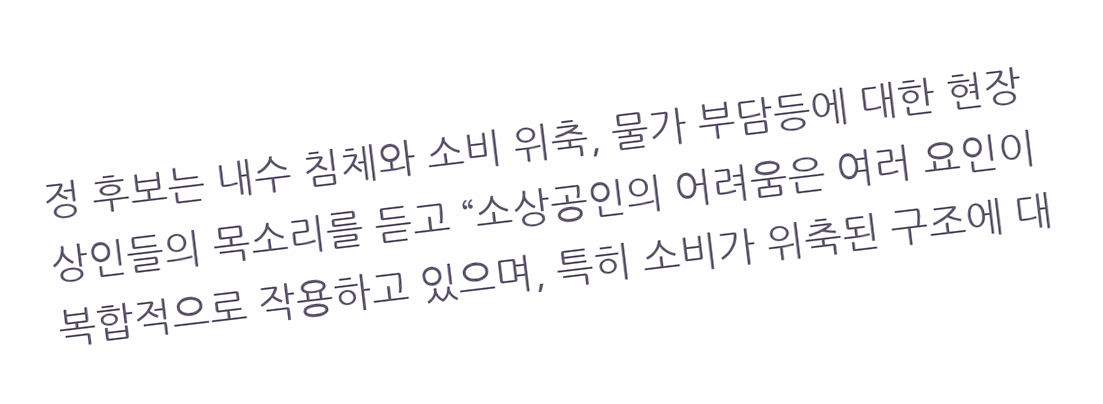정 후보는 내수 침체와 소비 위축, 물가 부담등에 대한 현장 상인들의 목소리를 듣고 “소상공인의 어려움은 여러 요인이 복합적으로 작용하고 있으며, 특히 소비가 위축된 구조에 대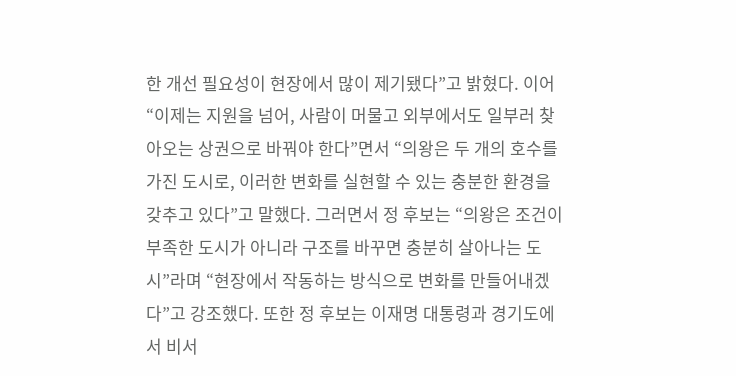한 개선 필요성이 현장에서 많이 제기됐다”고 밝혔다. 이어 “이제는 지원을 넘어, 사람이 머물고 외부에서도 일부러 찾아오는 상권으로 바꿔야 한다”면서 “의왕은 두 개의 호수를 가진 도시로, 이러한 변화를 실현할 수 있는 충분한 환경을 갖추고 있다”고 말했다. 그러면서 정 후보는 “의왕은 조건이 부족한 도시가 아니라 구조를 바꾸면 충분히 살아나는 도시”라며 “현장에서 작동하는 방식으로 변화를 만들어내겠다”고 강조했다. 또한 정 후보는 이재명 대통령과 경기도에서 비서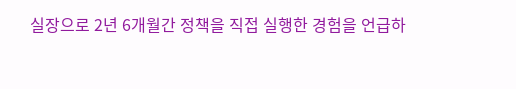실장으로 2년 6개월간 정책을 직접 실행한 경험을 언급하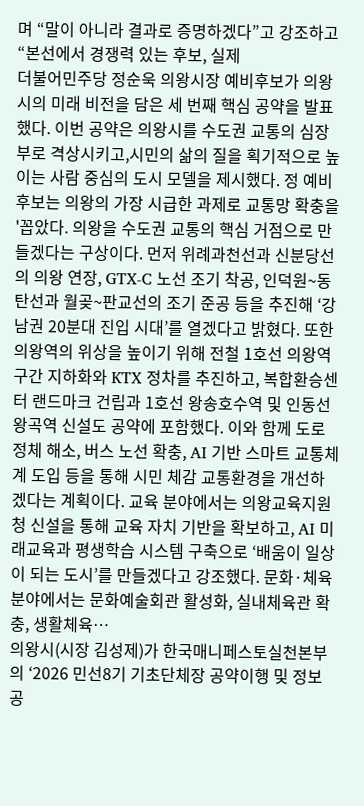며 “말이 아니라 결과로 증명하겠다”고 강조하고 “본선에서 경쟁력 있는 후보, 실제
더불어민주당 정순욱 의왕시장 예비후보가 의왕시의 미래 비전을 담은 세 번째 핵심 공약을 발표했다. 이번 공약은 의왕시를 수도권 교통의 심장부로 격상시키고,시민의 삶의 질을 획기적으로 높이는 사람 중심의 도시 모델을 제시했다. 정 예비후보는 의왕의 가장 시급한 과제로 교통망 확충을 '꼽았다. 의왕을 수도권 교통의 핵심 거점으로 만들겠다는 구상이다. 먼저 위례과천선과 신분당선의 의왕 연장, GTX-C 노선 조기 착공, 인덕원~동탄선과 월곶~판교선의 조기 준공 등을 추진해 ‘강남권 20분대 진입 시대’를 열겠다고 밝혔다. 또한 의왕역의 위상을 높이기 위해 전철 1호선 의왕역 구간 지하화와 KTX 정차를 추진하고, 복합환승센터 랜드마크 건립과 1호선 왕송호수역 및 인동선 왕곡역 신설도 공약에 포함했다. 이와 함께 도로 정체 해소, 버스 노선 확충, AI 기반 스마트 교통체계 도입 등을 통해 시민 체감 교통환경을 개선하겠다는 계획이다. 교육 분야에서는 의왕교육지원청 신설을 통해 교육 자치 기반을 확보하고, AI 미래교육과 평생학습 시스템 구축으로 ‘배움이 일상이 되는 도시’를 만들겠다고 강조했다. 문화·체육 분야에서는 문화예술회관 활성화, 실내체육관 확충, 생활체육…
의왕시(시장 김성제)가 한국매니페스토실천본부의 ‘2026 민선8기 기초단체장 공약이행 및 정보공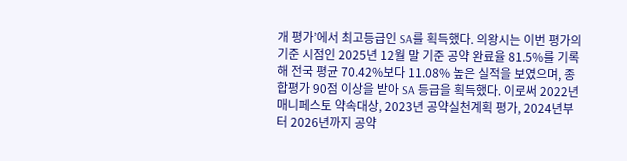개 평가’에서 최고등급인 SA를 획득했다. 의왕시는 이번 평가의 기준 시점인 2025년 12월 말 기준 공약 완료율 81.5%를 기록해 전국 평균 70.42%보다 11.08% 높은 실적을 보였으며, 종합평가 90점 이상을 받아 SA 등급을 획득했다. 이로써 2022년 매니페스토 약속대상, 2023년 공약실천계획 평가, 2024년부터 2026년까지 공약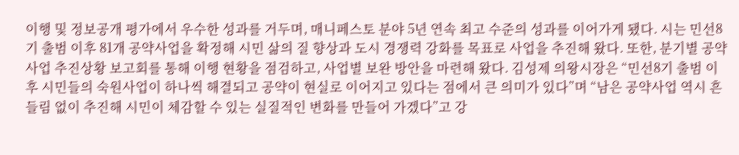이행 및 정보공개 평가에서 우수한 성과를 거두며, 매니페스토 분야 5년 연속 최고 수준의 성과를 이어가게 됐다. 시는 민선8기 출범 이후 81개 공약사업을 확정해 시민 삶의 질 향상과 도시 경쟁력 강화를 목표로 사업을 추진해 왔다. 또한, 분기별 공약사업 추진상황 보고회를 통해 이행 현황을 점검하고, 사업별 보완 방안을 마련해 왔다. 김성제 의왕시장은 “민선8기 출범 이후 시민들의 숙원사업이 하나씩 해결되고 공약이 현실로 이어지고 있다는 점에서 큰 의미가 있다”며 “남은 공약사업 역시 흔들림 없이 추진해 시민이 체감할 수 있는 실질적인 변화를 만들어 가겠다”고 강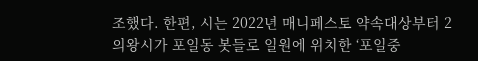조했다. 한편, 시는 2022년 매니페스토 약속대상부터 2
의왕시가 포일동 봇들로 일원에 위치한 ‘포일중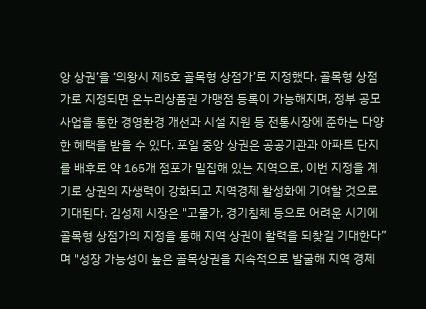앙 상권’을 ‘의왕시 제5호 골목형 상점가’로 지정했다. 골목형 상점가로 지정되면 온누리상품권 가맹점 등록이 가능해지며, 정부 공모 사업을 통한 경영환경 개선과 시설 지원 등 전통시장에 준하는 다양한 혜택을 받을 수 있다. 포일 중앙 상권은 공공기관과 아파트 단지를 배후로 약 165개 점포가 밀집해 있는 지역으로, 이번 지정을 계기로 상권의 자생력이 강화되고 지역경제 활성화에 기여할 것으로 기대된다. 김성제 시장은 "고물가, 경기침체 등으로 어려운 시기에 골목형 상점가의 지정을 통해 지역 상권이 활력을 되찾길 기대한다”며 "성장 가능성이 높은 골목상권을 지속적으로 발굴해 지역 경제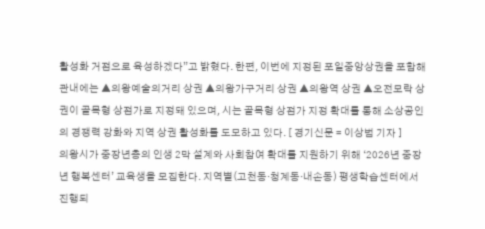활성화 거점으로 육성하겠다”고 밝혔다. 한편, 이번에 지정된 포일중앙상권을 포함해 관내에는 ▲의왕예술의거리 상권 ▲의왕가구거리 상권 ▲의왕역 상권 ▲오전모락 상권이 골목형 상점가로 지정돼 있으며, 시는 골목형 상점가 지정 확대를 통해 소상공인의 경쟁력 강화와 지역 상권 활성화를 도모하고 있다. [ 경기신문 = 이상범 기자 ]
의왕시가 중장년층의 인생 2막 설계와 사회참여 확대를 지원하기 위해 ‘2026년 중장년 행복센터’ 교육생을 모집한다. 지역별(고천동·청계동·내손동) 평생학습센터에서 진행되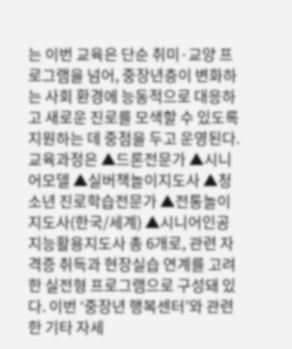는 이번 교육은 단순 취미·교양 프로그램을 넘어, 중장년층이 변화하는 사회 환경에 능동적으로 대응하고 새로운 진로를 모색할 수 있도록 지원하는 데 중점을 두고 운영된다. 교육과정은 ▲드론전문가 ▲시니어모델 ▲실버책놀이지도사 ▲청소년 진로학습전문가 ▲전통놀이지도사(한국/세계) ▲시니어인공지능활용지도사 총 6개로, 관련 자격증 취득과 현장실습 연계를 고려한 실전형 프로그램으로 구성돼 있다. 이번 ‘중장년 행복센터’와 관련한 기타 자세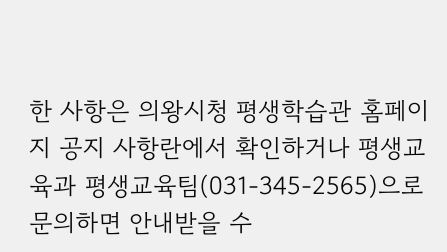한 사항은 의왕시청 평생학습관 홈페이지 공지 사항란에서 확인하거나 평생교육과 평생교육팀(031-345-2565)으로 문의하면 안내받을 수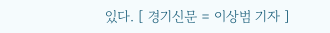있다. [ 경기신문 = 이상범 기자 ]